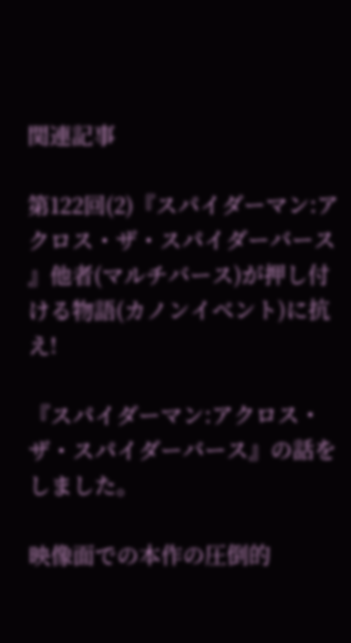関連記事

第122回(2)『スパイダーマン:アクロス・ザ・スパイダーバース 』他者(マルチバース)が押し付ける物語(カノンイベント)に抗え!

『スパイダーマン:アクロス・ザ・スパイダーバース』の話をしました。

映像面での本作の圧倒的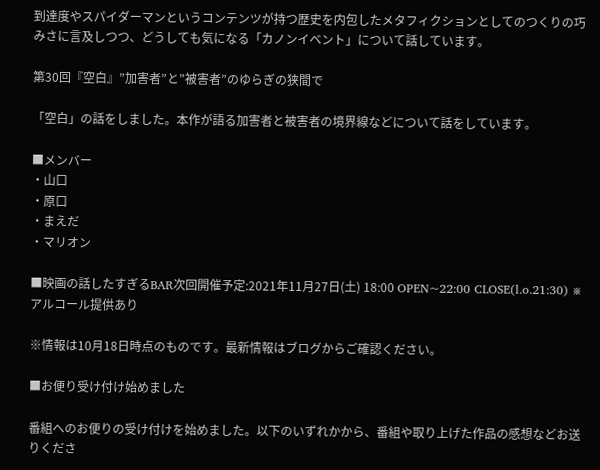到達度やスパイダーマンというコンテンツが持つ歴史を内包したメタフィクションとしてのつくりの巧みさに言及しつつ、どうしても気になる「カノンイベント」について話しています。

第30回『空白』”加害者”と”被害者”のゆらぎの狭間で

「空白」の話をしました。本作が語る加害者と被害者の境界線などについて話をしています。

■メンバー
・山口
・原口
・まえだ
・マリオン

■映画の話したすぎるBAR次回開催予定:2021年11月27日(土) 18:00 OPEN~22:00 CLOSE(l.o.21:30) ※アルコール提供あり

※情報は10月18日時点のものです。最新情報はブログからご確認ください。

■お便り受け付け始めました

番組へのお便りの受け付けを始めました。以下のいずれかから、番組や取り上げた作品の感想などお送りくださ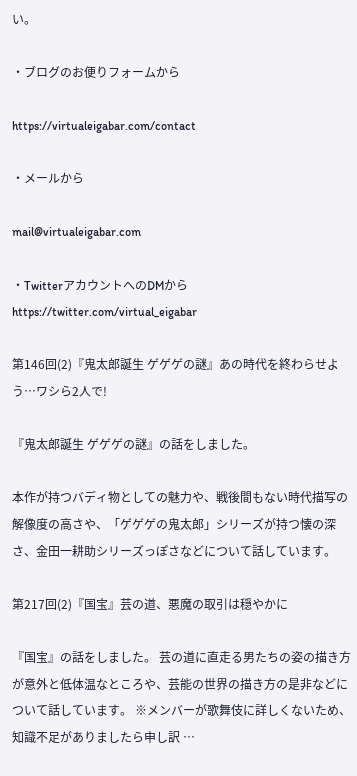い。

・ブログのお便りフォームから

https://virtualeigabar.com/contact

・メールから

mail@virtualeigabar.com

・TwitterアカウントへのDMから
https://twitter.com/virtual_eigabar

第146回(2)『鬼太郎誕生 ゲゲゲの謎』あの時代を終わらせよう…ワシら2人で!

『鬼太郎誕生 ゲゲゲの謎』の話をしました。

本作が持つバディ物としての魅力や、戦後間もない時代描写の解像度の高さや、「ゲゲゲの鬼太郎」シリーズが持つ懐の深さ、金田一耕助シリーズっぽさなどについて話しています。

第217回(2)『国宝』芸の道、悪魔の取引は穏やかに

『国宝』の話をしました。 芸の道に直走る男たちの姿の描き方が意外と低体温なところや、芸能の世界の描き方の是非などについて話しています。 ※メンバーが歌舞伎に詳しくないため、知識不足がありましたら申し訳 …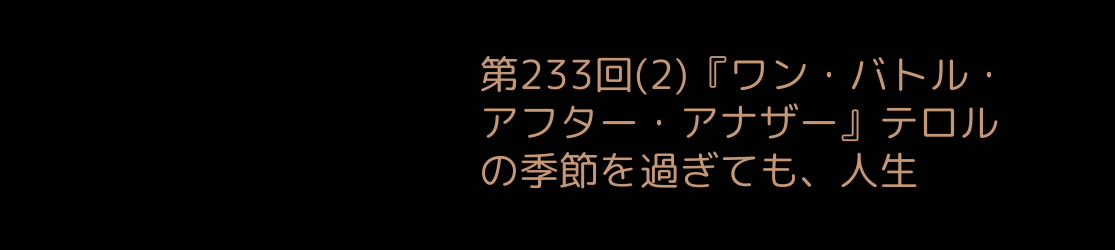第233回(2)『ワン・バトル・アフター・アナザー』テロルの季節を過ぎても、人生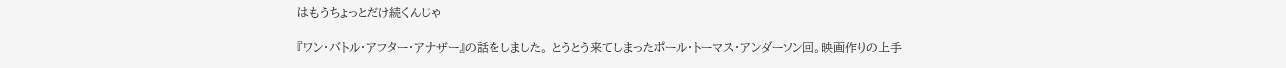はもうちょっとだけ続くんじゃ

『ワン・バトル・アフター・アナザー』の話をしました。 とうとう来てしまったポール・トーマス・アンダーソン回。映画作りの上手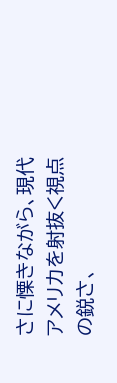さに慄きながら、現代アメリカを射抜く視点の鋭さ、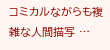コミカルながらも複雑な人間描写 …